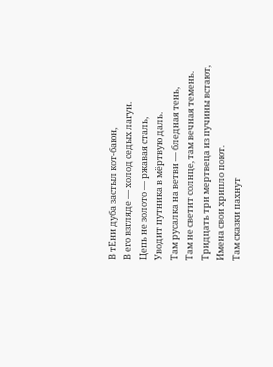В тЕни дуба застыл кот-баюн,
В его взгляде — холод седых лагун.
Цепь не золото — ржавая сталь,
Уводит путника в мёртвую даль.
Там русалка на ветви — бледная тень,
Там не светит солнце, там вечная темень.
Тридцать три мертвеца из пучины встают,
Имена свои хрипло поют.
Там сказки пахнут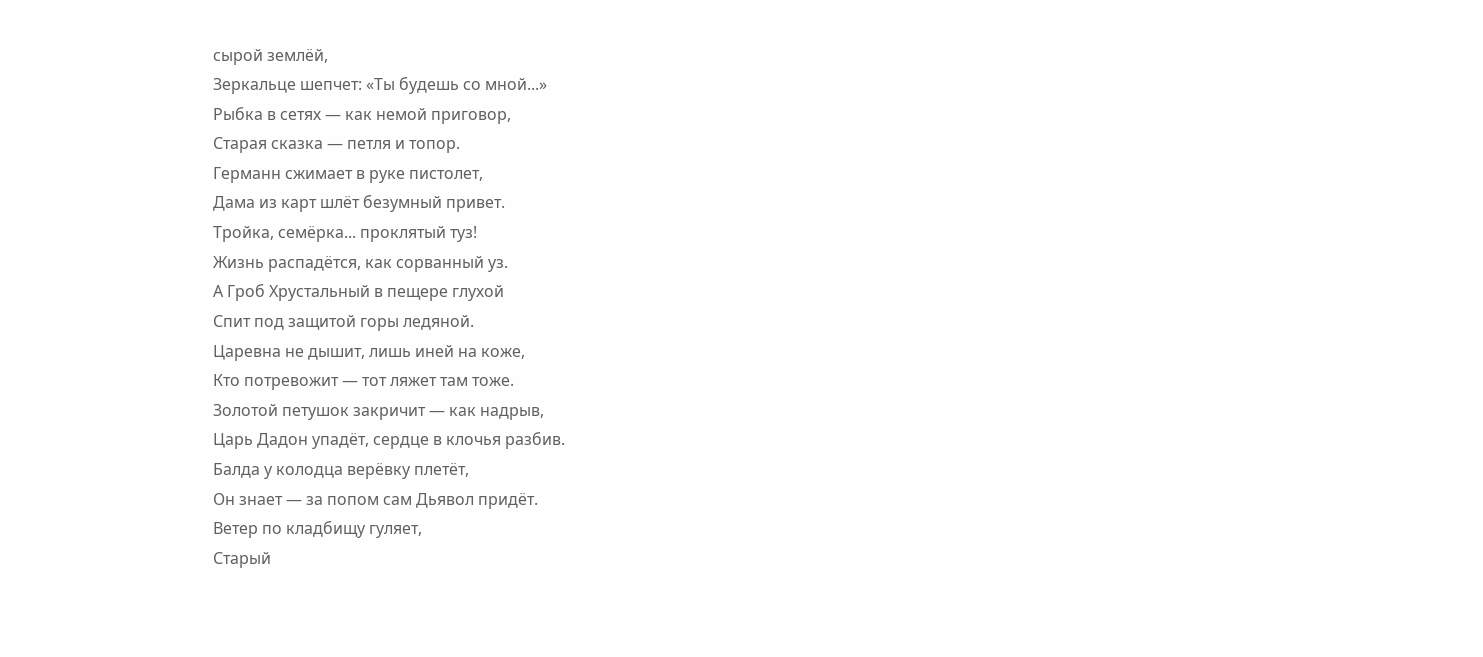сырой землёй,
Зеркальце шепчет: «Ты будешь со мной...»
Рыбка в сетях — как немой приговор,
Старая сказка — петля и топор.
Германн сжимает в руке пистолет,
Дама из карт шлёт безумный привет.
Тройка, семёрка... проклятый туз!
Жизнь распадётся, как сорванный уз.
А Гроб Хрустальный в пещере глухой
Спит под защитой горы ледяной.
Царевна не дышит, лишь иней на коже,
Кто потревожит — тот ляжет там тоже.
Золотой петушок закричит — как надрыв,
Царь Дадон упадёт, сердце в клочья разбив.
Балда у колодца верёвку плетёт,
Он знает — за попом сам Дьявол придёт.
Ветер по кладбищу гуляет,
Старый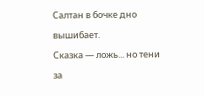Салтан в бочке дно вышибает.
Сказка — ложь... но тени за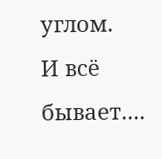углом.
И всё бывает....